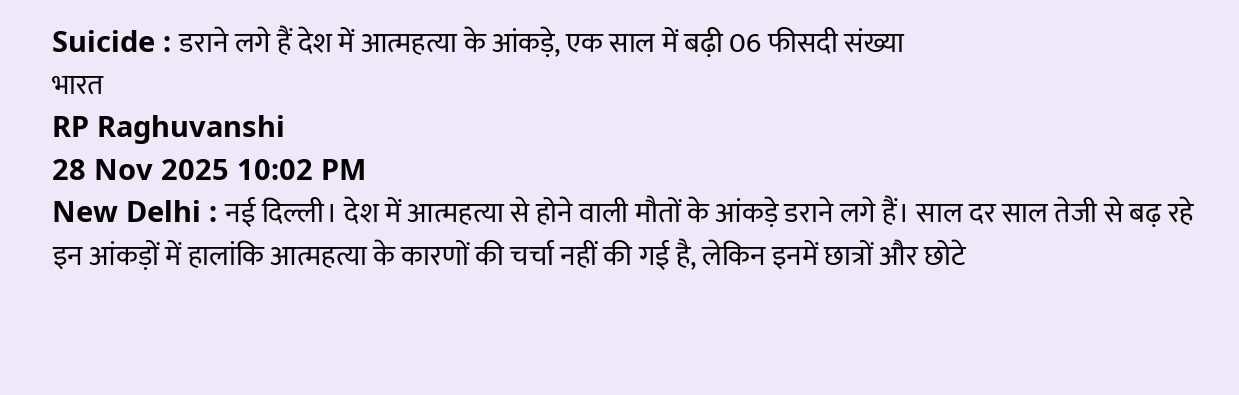Suicide : डराने लगे हैं देश में आत्महत्या के आंकड़े, एक साल में बढ़ी 06 फीसदी संख्या
भारत
RP Raghuvanshi
28 Nov 2025 10:02 PM
New Delhi : नई दिल्ली। देश में आत्महत्या से होने वाली मौतों के आंकड़े डराने लगे हैं। साल दर साल तेजी से बढ़ रहे इन आंकड़ों में हालांकि आत्महत्या के कारणों की चर्चा नहीं की गई है, लेकिन इनमें छात्रों और छोटे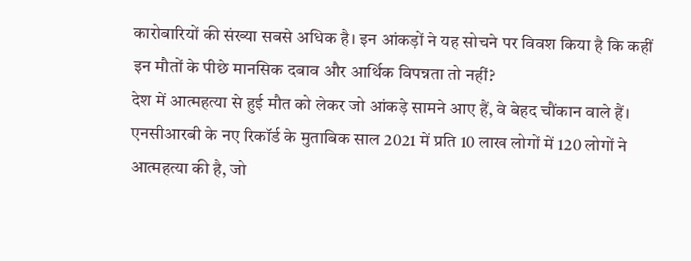कारोबारियों की संख्या सबसे अधिक है। इन आंकड़ों ने यह सोचने पर विवश किया है कि कहीं इन मौतों के पीछे मानसिक दबाव और आर्थिक विपन्नता तो नहीं?
देश में आत्महत्या से हुई मौत को लेकर जो आंकड़े सामने आए हैं, वे बेहद चौंकान वाले हैं। एनसीआरबी के नए रिकॉर्ड के मुताबिक साल 2021 में प्रति 10 लाख लोगों में 120 लोगों ने आत्महत्या की है, जो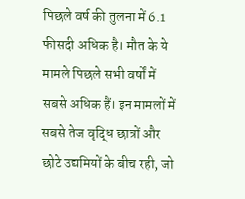पिछले वर्ष की तुलना में 6.1 फीसदी अधिक है। मौत के ये मामले पिछले सभी वर्षों में सबसे अधिक हैं। इन मामलों में सबसे तेज वृद्धि छात्रों और छोटे उद्यमियों के बीच रही, जो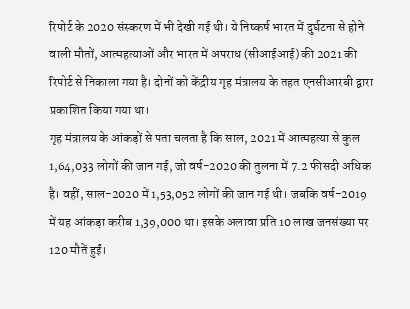रिपोर्ट के 2020 संस्करण में भी देखी गई थी। ये निष्कर्ष भारत में दुर्घटना से होने वाली मौतों, आत्महत्याओं और भारत में अपराध (सीआईआई) की 2021 की रिपोर्ट से निकाला गया है। दोनों को केंद्रीय गृह मंत्रालय के तहत एनसीआरबी द्वारा प्रकाशित किया गया था।
गृह मंत्रालय के आंकड़ों से पता चलता है कि साल, 2021 में आत्महत्या से कुल 1,64,033 लोगों की जान गई, जो वर्ष-2020 की तुलना में 7.2 फीसदी अधिक है। वहीं, साल-2020 में 1,53,052 लोगों की जान गई थी। जबकि वर्ष-2019 में यह आंकड़ा करीब 1,39,000 था। इसके अलावा प्रति 10 लाख जनसंख्या पर 120 मौतें हुईं।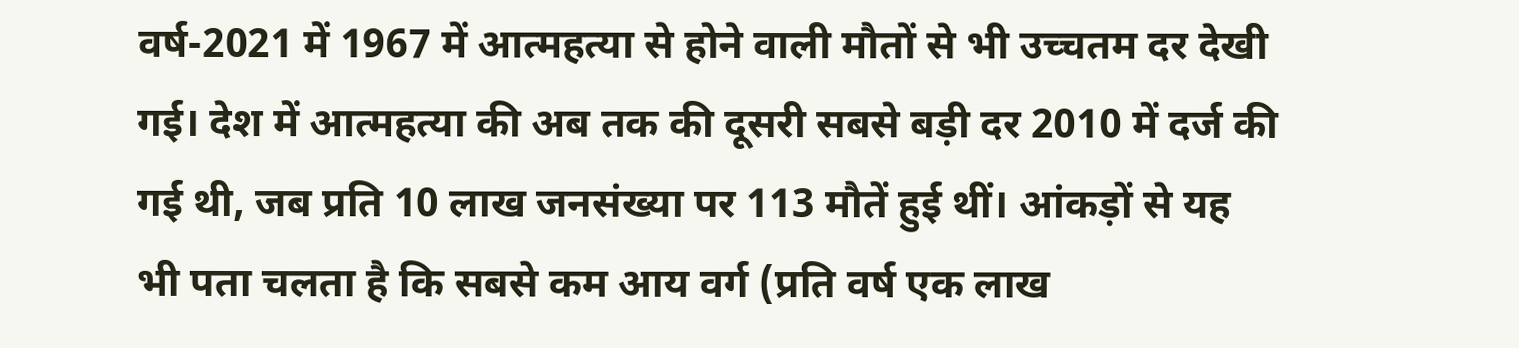वर्ष-2021 में 1967 में आत्महत्या से होने वाली मौतों से भी उच्चतम दर देखी गई। देश में आत्महत्या की अब तक की दूसरी सबसे बड़ी दर 2010 में दर्ज की गई थी, जब प्रति 10 लाख जनसंख्या पर 113 मौतें हुई थीं। आंकड़ों से यह भी पता चलता है कि सबसे कम आय वर्ग (प्रति वर्ष एक लाख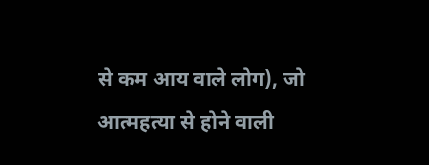से कम आय वाले लोग), जो आत्महत्या से होने वाली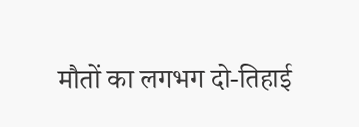मौतों का लगभग दो-तिहाई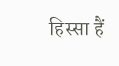हिस्सा हैं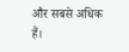और सबसे अधिक हैं।